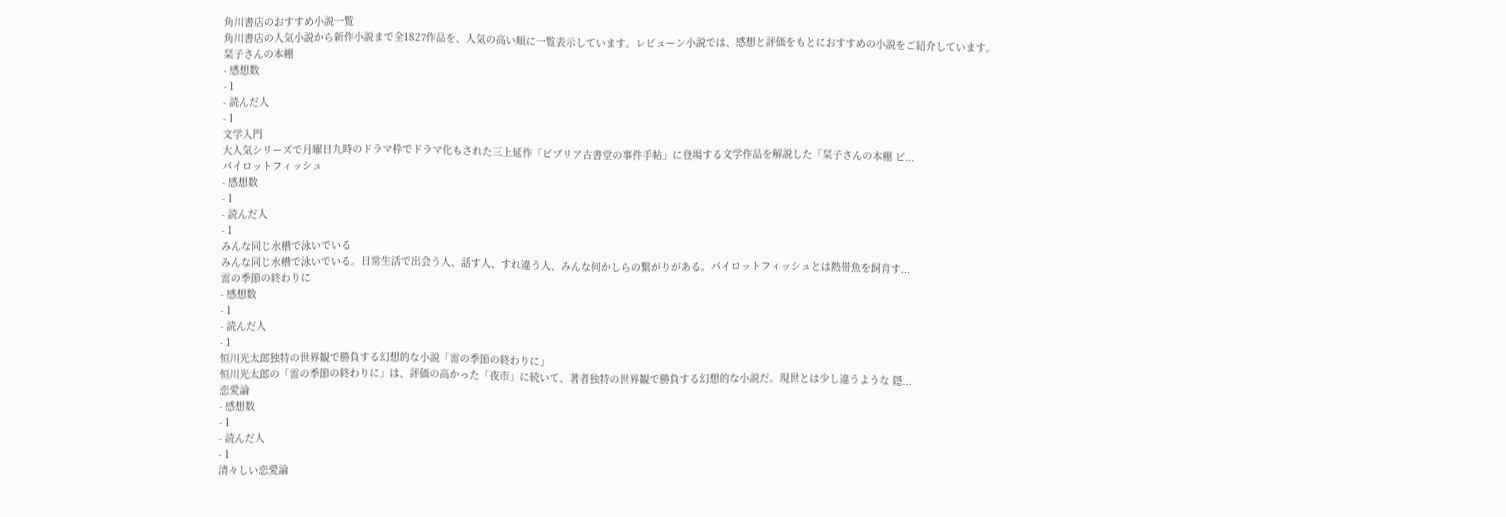角川書店のおすすめ小説一覧
角川書店の人気小説から新作小説まで全1827作品を、人気の高い順に一覧表示しています。レビューン小説では、感想と評価をもとにおすすめの小説をご紹介しています。
栞子さんの本棚
- 感想数
- 1
- 読んだ人
- 1
文学入門
大人気シリーズで月曜日九時のドラマ枠でドラマ化もされた三上延作「ビブリア古書堂の事件手帖」に登場する文学作品を解説した「栞子さんの本棚 ビ...
パイロットフィッシュ
- 感想数
- 1
- 読んだ人
- 1
みんな同じ水槽で泳いでいる
みんな同じ水槽で泳いでいる。日常生活で出会う人、話す人、すれ違う人、みんな何かしらの繋がりがある。パイロットフィッシュとは熱帯魚を飼育す...
雷の季節の終わりに
- 感想数
- 1
- 読んだ人
- 1
恒川光太郎独特の世界観で勝負する幻想的な小説「雷の季節の終わりに」
恒川光太郎の「雷の季節の終わりに」は、評価の高かった「夜市」に続いて、著者独特の世界観で勝負する幻想的な小説だ。現世とは少し違うような 隠...
恋愛論
- 感想数
- 1
- 読んだ人
- 1
清々しい恋愛論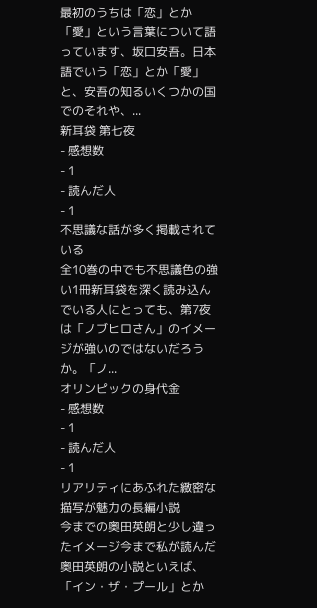最初のうちは「恋」とか「愛」という言葉について語っています、坂口安吾。日本語でいう「恋」とか「愛」と、安吾の知るいくつかの国でのそれや、...
新耳袋 第七夜
- 感想数
- 1
- 読んだ人
- 1
不思議な話が多く掲載されている
全10巻の中でも不思議色の強い1冊新耳袋を深く読み込んでいる人にとっても、第7夜は「ノブヒロさん」のイメージが強いのではないだろうか。「ノ...
オリンピックの身代金
- 感想数
- 1
- 読んだ人
- 1
リアリティにあふれた緻密な描写が魅力の長編小説
今までの奥田英朗と少し違ったイメージ今まで私が読んだ奥田英朗の小説といえば、「イン・ザ・プール」とか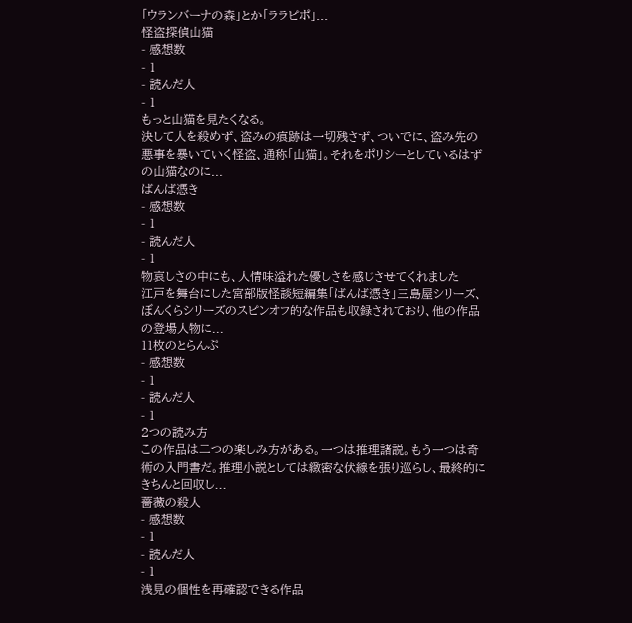「ウランバーナの森」とか「ララピポ」...
怪盗探偵山猫
- 感想数
- 1
- 読んだ人
- 1
もっと山猫を見たくなる。
決して人を殺めず、盗みの痕跡は一切残さず、ついでに、盗み先の悪事を暴いていく怪盗、通称「山猫」。それをポリシーとしているはずの山猫なのに...
ばんば憑き
- 感想数
- 1
- 読んだ人
- 1
物哀しさの中にも、人情味溢れた優しさを感じさせてくれました
江戸を舞台にした宮部版怪談短編集「ばんば憑き」三島屋シリーズ、ぼんくらシリーズのスピンオフ的な作品も収録されており、他の作品の登場人物に...
11枚のとらんぷ
- 感想数
- 1
- 読んだ人
- 1
2つの読み方
この作品は二つの楽しみ方がある。一つは推理諸説。もう一つは奇術の入門書だ。推理小説としては緻密な伏線を張り巡らし、最終的にきちんと回収し...
薔薇の殺人
- 感想数
- 1
- 読んだ人
- 1
浅見の個性を再確認できる作品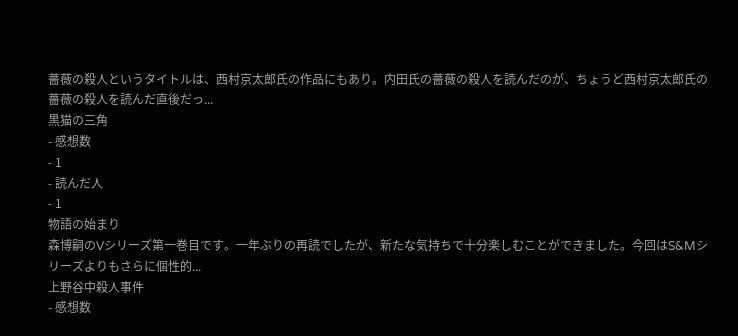薔薇の殺人というタイトルは、西村京太郎氏の作品にもあり。内田氏の薔薇の殺人を読んだのが、ちょうど西村京太郎氏の薔薇の殺人を読んだ直後だっ...
黒猫の三角
- 感想数
- 1
- 読んだ人
- 1
物語の始まり
森博嗣のVシリーズ第一巻目です。一年ぶりの再読でしたが、新たな気持ちで十分楽しむことができました。今回はS&Mシリーズよりもさらに個性的...
上野谷中殺人事件
- 感想数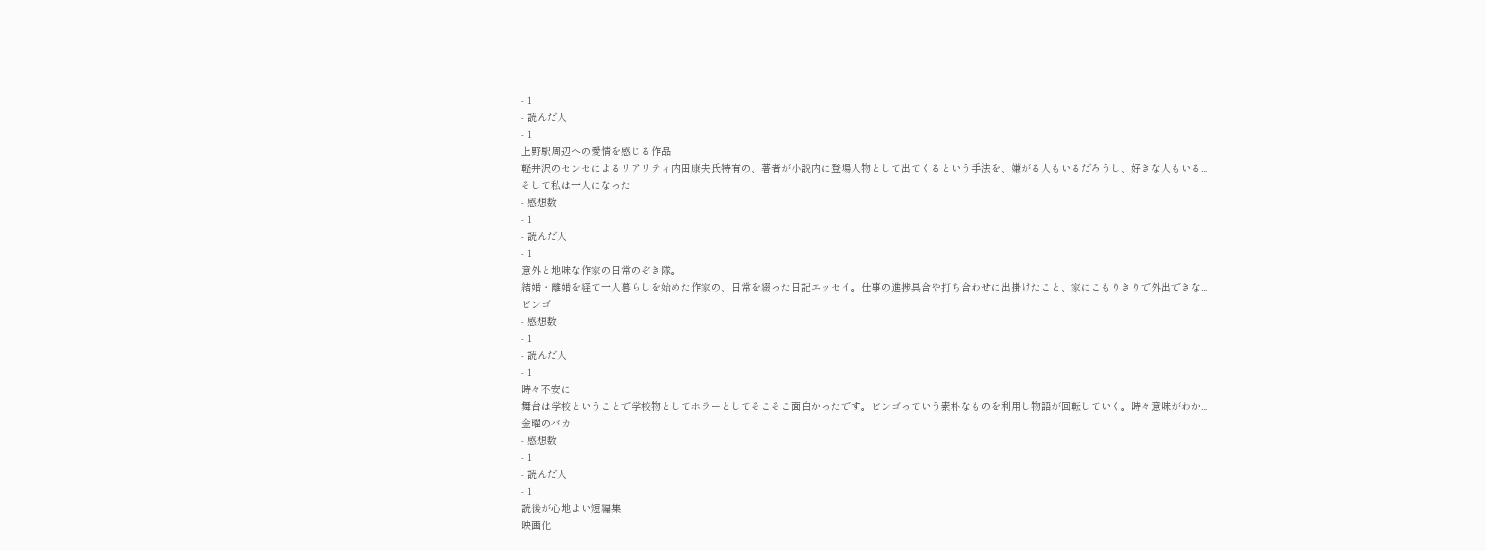- 1
- 読んだ人
- 1
上野駅周辺への愛情を感じる作品
軽井沢のセンセによるリアリティ内田康夫氏特有の、著者が小説内に登場人物として出てくるという手法を、嫌がる人もいるだろうし、好きな人もいる...
そして私は一人になった
- 感想数
- 1
- 読んだ人
- 1
意外と地味な作家の日常のぞき隊。
結婚・離婚を経て一人暮らしを始めた作家の、日常を綴った日記エッセイ。仕事の進捗具合や打ち合わせに出掛けたこと、家にこもりきりで外出できな...
ビンゴ
- 感想数
- 1
- 読んだ人
- 1
時々不安に
舞台は学校ということで学校物としてホラーとしてそこそこ面白かったです。ビンゴっていう素朴なものを利用し物語が回転していく。時々意味がわか...
金曜のバカ
- 感想数
- 1
- 読んだ人
- 1
読後が心地よい短編集
映画化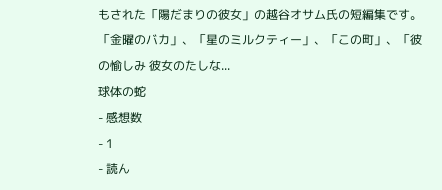もされた「陽だまりの彼女」の越谷オサム氏の短編集です。「金曜のバカ」、「星のミルクティー」、「この町」、「彼の愉しみ 彼女のたしな...
球体の蛇
- 感想数
- 1
- 読ん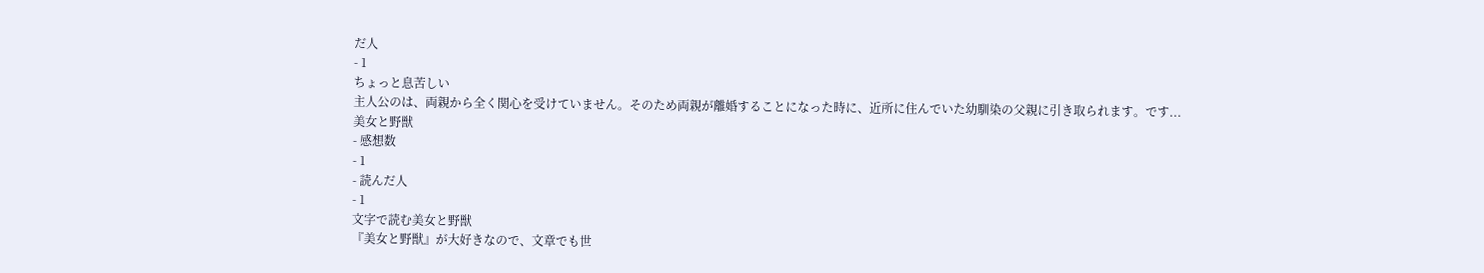だ人
- 1
ちょっと息苦しい
主人公のは、両親から全く関心を受けていません。そのため両親が離婚することになった時に、近所に住んでいた幼馴染の父親に引き取られます。です...
美女と野獣
- 感想数
- 1
- 読んだ人
- 1
文字で読む美女と野獣
『美女と野獣』が大好きなので、文章でも世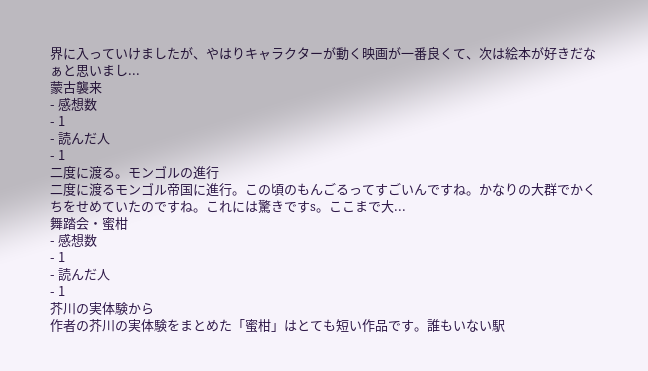界に入っていけましたが、やはりキャラクターが動く映画が一番良くて、次は絵本が好きだなぁと思いまし...
蒙古襲来
- 感想数
- 1
- 読んだ人
- 1
二度に渡る。モンゴルの進行
二度に渡るモンゴル帝国に進行。この頃のもんごるってすごいんですね。かなりの大群でかくちをせめていたのですね。これには驚きですs。ここまで大...
舞踏会・蜜柑
- 感想数
- 1
- 読んだ人
- 1
芥川の実体験から
作者の芥川の実体験をまとめた「蜜柑」はとても短い作品です。誰もいない駅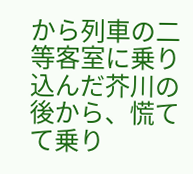から列車の二等客室に乗り込んだ芥川の後から、慌てて乗り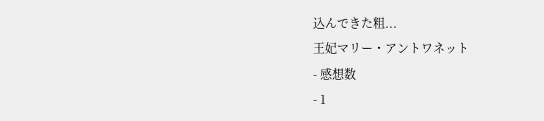込んできた粗...
王妃マリー・アントワネット
- 感想数
- 1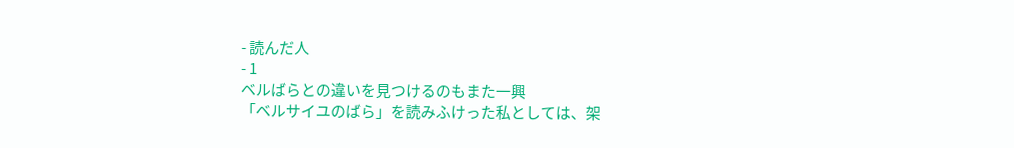- 読んだ人
- 1
ベルばらとの違いを見つけるのもまた一興
「ベルサイユのばら」を読みふけった私としては、架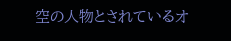空の人物とされているオ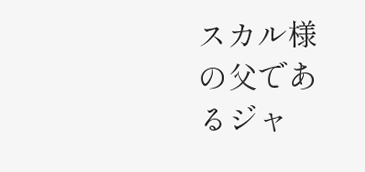スカル様の父であるジャ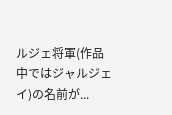ルジェ将軍(作品中ではジャルジェイ)の名前が...